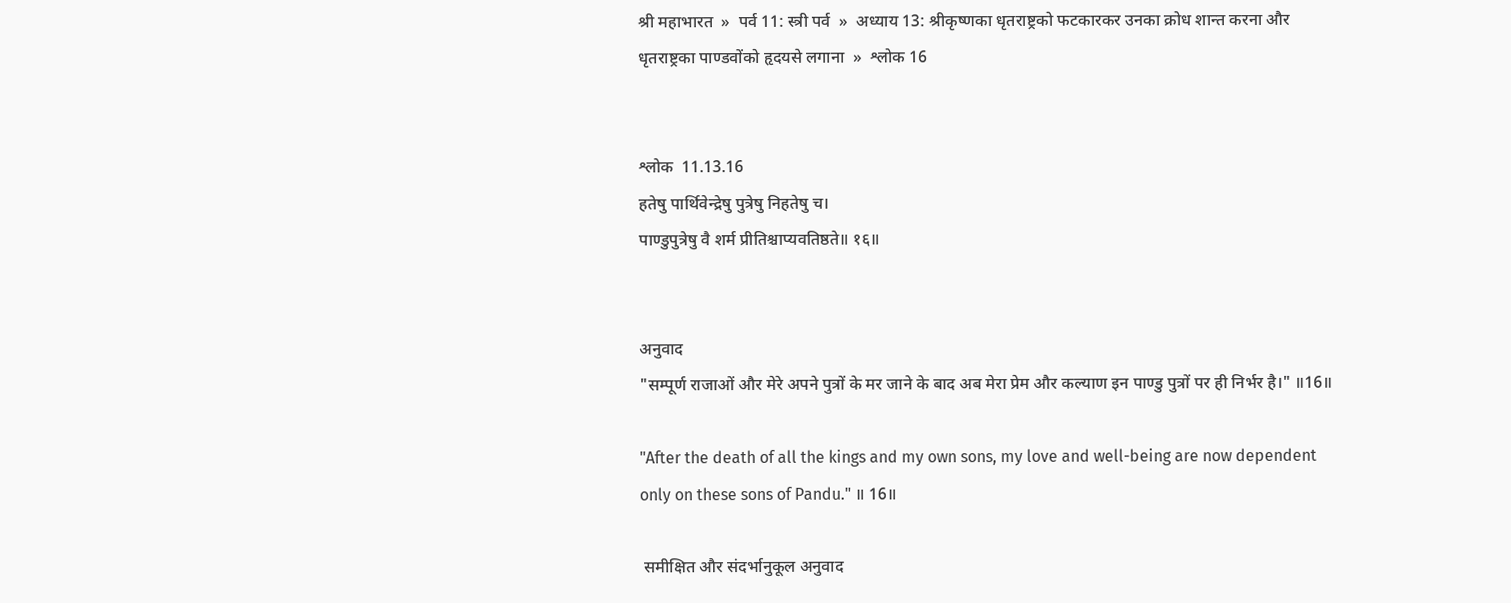श्री महाभारत  »  पर्व 11: स्त्री पर्व  »  अध्याय 13: श्रीकृष्णका धृतराष्ट्रको फटकारकर उनका क्रोध शान्त करना और धृतराष्ट्रका पाण्डवोंको हृदयसे लगाना  »  श्लोक 16


श्लोक  11.13.16
हतेषु पार्थिवेन्द्रेषु पुत्रेषु निहतेषु च।
पाण्डुपुत्रेषु वै शर्म प्रीतिश्चाप्यवतिष्ठते॥ १६॥


अनुवाद
"सम्पूर्ण राजाओं और मेरे अपने पुत्रों के मर जाने के बाद अब मेरा प्रेम और कल्याण इन पाण्डु पुत्रों पर ही निर्भर है।" ॥16॥

"After the death of all the kings and my own sons, my love and well-being are now dependent only on these sons of Pandu." ॥ 16॥

 समीक्षित और संदर्भानुकूल अनुवाद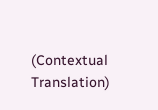(Contextual Translation)